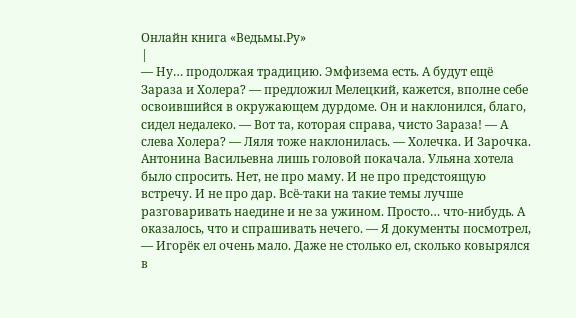Онлайн книга «Ведьмы.Ру»
|
— Ну… продолжая традицию. Эмфизема есть. А будут ещё Зараза и Холера? — предложил Мелецкий, кажется, вполне себе освоившийся в окружающем дурдоме. Он и наклонился, благо, сидел недалеко. — Вот та, которая справа, чисто Зараза! — А слева Холера? — Ляля тоже наклонилась. — Холечка. И Зарочка. Антонина Васильевна лишь головой покачала. Ульяна хотела было спросить. Нет, не про маму. И не про предстоящую встречу. И не про дар. Всё-таки на такие темы лучше разговаривать наедине и не за ужином. Просто… что-нибудь. А оказалось, что и спрашивать нечего. — Я документы посмотрел, — Игорёк ел очень мало. Даже не столько ел, сколько ковырялся в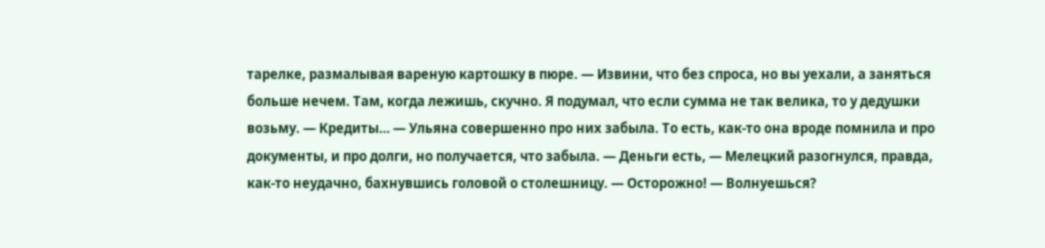тарелке, размалывая вареную картошку в пюре. — Извини, что без спроса, но вы уехали, а заняться больше нечем. Там, когда лежишь, скучно. Я подумал, что если сумма не так велика, то у дедушки возьму. — Кредиты… — Ульяна совершенно про них забыла. То есть, как-то она вроде помнила и про документы, и про долги, но получается, что забыла. — Деньги есть, — Мелецкий разогнулся, правда, как-то неудачно, бахнувшись головой о столешницу. — Осторожно! — Волнуешься?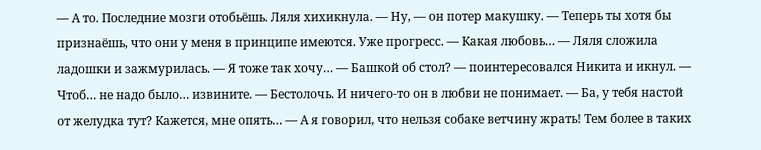— А то. Последние мозги отобьёшь. Ляля хихикнула. — Ну, — он потер макушку. — Теперь ты хотя бы признаёшь, что они у меня в принципе имеются. Уже прогресс. — Какая любовь… — Ляля сложила ладошки и зажмурилась. — Я тоже так хочу… — Башкой об стол? — поинтересовался Никита и икнул. — Чтоб… не надо было… извините. — Бестолочь. И ничего-то он в любви не понимает. — Ба, у тебя настой от желудка тут? Кажется, мне опять… — А я говорил, что нельзя собаке ветчину жрать! Тем более в таких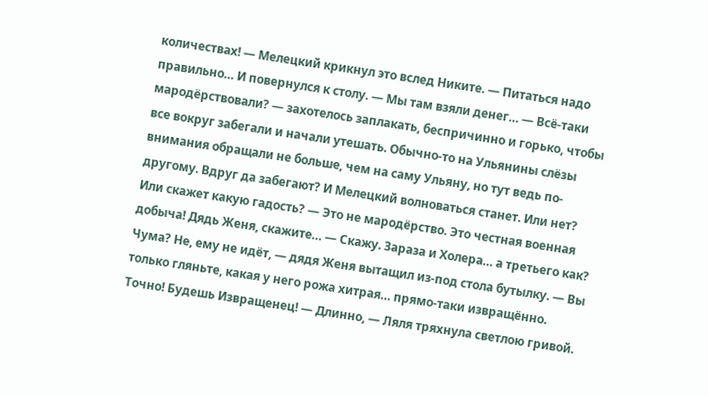количествах! — Мелецкий крикнул это вслед Никите. — Питаться надо правильно… И повернулся к столу. — Мы там взяли денег… — Всё-таки мародёрствовали? — захотелось заплакать, беспричинно и горько, чтобы все вокруг забегали и начали утешать. Обычно-то на Ульянины слёзы внимания обращали не больше, чем на саму Ульяну, но тут ведь по-другому. Вдруг да забегают? И Мелецкий волноваться станет. Или нет? Или скажет какую гадость? — Это не мародёрство. Это честная военная добыча! Дядь Женя, скажите… — Скажу. Зараза и Холера… а третьего как? Чума? Не, ему не идёт, — дядя Женя вытащил из-под стола бутылку. — Вы только гляньте, какая у него рожа хитрая… прямо-таки извращённо. Точно! Будешь Извращенец! — Длинно, — Ляля тряхнула светлою гривой.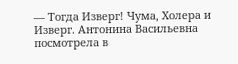— Тогда Изверг! Чума, Холера и Изверг. Антонина Васильевна посмотрела в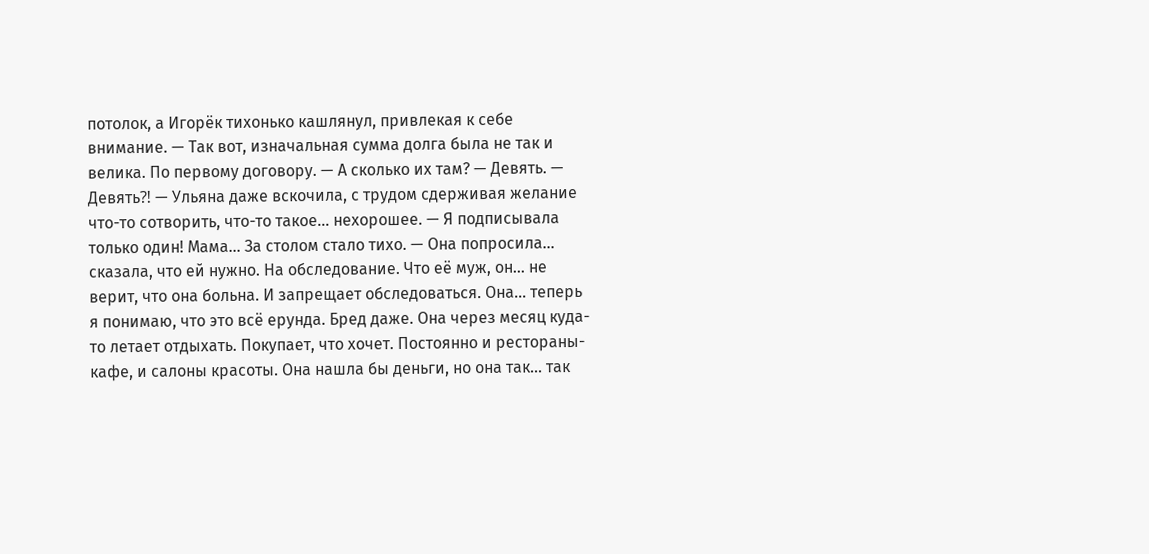потолок, а Игорёк тихонько кашлянул, привлекая к себе внимание. — Так вот, изначальная сумма долга была не так и велика. По первому договору. — А сколько их там? — Девять. — Девять⁈ — Ульяна даже вскочила, с трудом сдерживая желание что-то сотворить, что-то такое… нехорошее. — Я подписывала только один! Мама… За столом стало тихо. — Она попросила… сказала, что ей нужно. На обследование. Что её муж, он… не верит, что она больна. И запрещает обследоваться. Она… теперь я понимаю, что это всё ерунда. Бред даже. Она через месяц куда-то летает отдыхать. Покупает, что хочет. Постоянно и рестораны-кафе, и салоны красоты. Она нашла бы деньги, но она так… так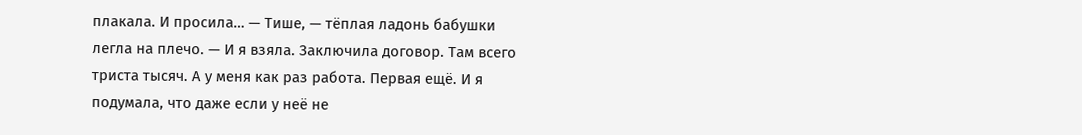плакала. И просила… — Тише, — тёплая ладонь бабушки легла на плечо. — И я взяла. Заключила договор. Там всего триста тысяч. А у меня как раз работа. Первая ещё. И я подумала, что даже если у неё не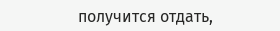получится отдать,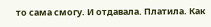то сама смогу. И отдавала. Платила. Как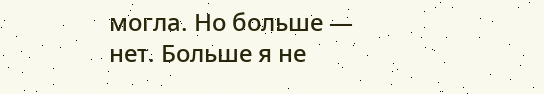могла. Но больше — нет. Больше я не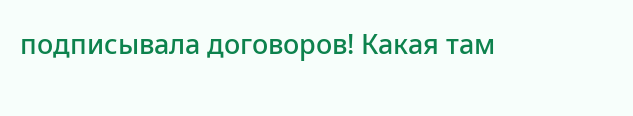подписывала договоров! Какая там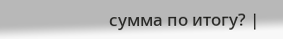сумма по итогу? |